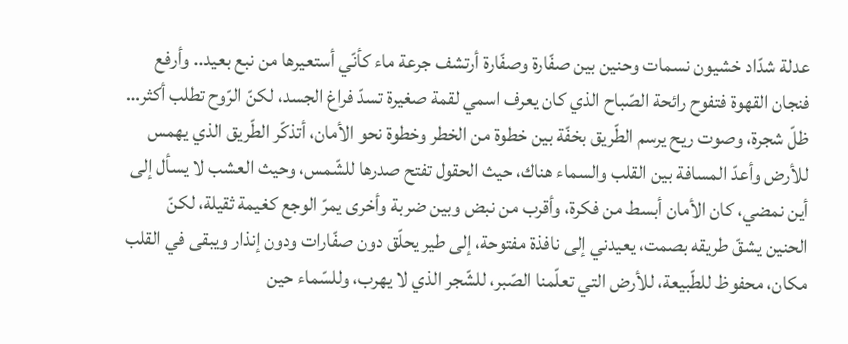عدلة شدّاد خشيون نسمات وحنين بين صفّارة وصفّارة أرتشف جرعة ماء كأنّي أستعيرها من نبع بعيد.. وأرفع فنجان القهوة فتفوح رائحة الصّباح الذي كان يعرف اسمي لقمة صغيرة تسدّ فراغ الجسد، لكنّ الرّوح تطلب أكثر… ظلّ شجرة، وصوت ريح يرسم الطّريق بخفّة بين خطوة من الخطر وخطوة نحو الأمان، أتذكّر الطّريق الذي يهمس للأرض وأعدّ المسافة بين القلب والسماء هناك، حيث الحقول تفتح صدرها للشّمس، وحيث العشب لا يسأل إلى أين نمضي، كان الأمان أبسط من فكرة، وأقرب من نبض وبين ضربة وأخرى يمرّ الوجع كغيمة ثقيلة، لكنّ الحنين يشقّ طريقه بصمت، يعيدني إلى نافذة مفتوحة، إلى طير يحلّق دون صفّارات ودون إنذار ويبقى في القلب مكان، محفوظ للطّبيعة، للأرض التي تعلّمنا الصّبر، للشّجر الذي لا يهرب، وللسّماء حين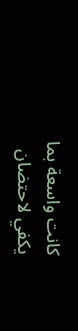كانت واسعة بما يكفي لاحتضان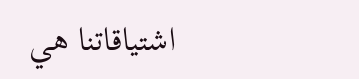اشتياقاتنا هي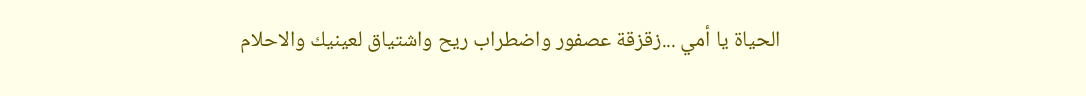الحياة يا أمي ...زقزقة عصفور واضطراب ريح واشتياق لعينيك والاحلام